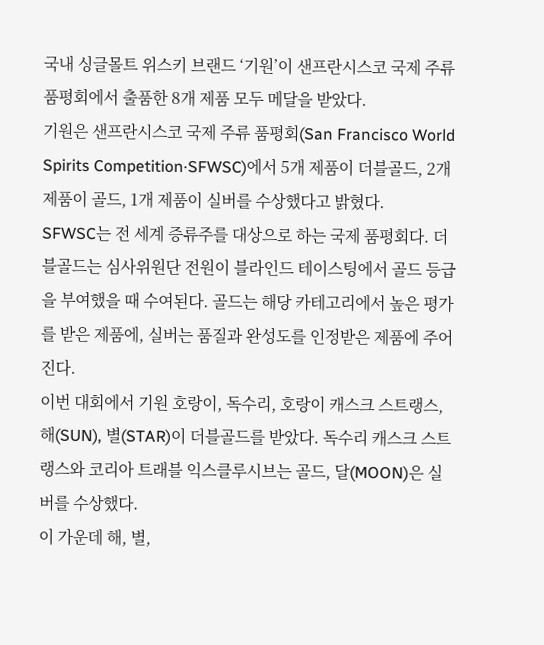국내 싱글몰트 위스키 브랜드 ‘기원’이 샌프란시스코 국제 주류 품평회에서 출품한 8개 제품 모두 메달을 받았다.
기원은 샌프란시스코 국제 주류 품평회(San Francisco World Spirits Competition·SFWSC)에서 5개 제품이 더블골드, 2개 제품이 골드, 1개 제품이 실버를 수상했다고 밝혔다.
SFWSC는 전 세계 증류주를 대상으로 하는 국제 품평회다. 더블골드는 심사위원단 전원이 블라인드 테이스팅에서 골드 등급을 부여했을 때 수여된다. 골드는 해당 카테고리에서 높은 평가를 받은 제품에, 실버는 품질과 완성도를 인정받은 제품에 주어진다.
이번 대회에서 기원 호랑이, 독수리, 호랑이 캐스크 스트랭스, 해(SUN), 별(STAR)이 더블골드를 받았다. 독수리 캐스크 스트랭스와 코리아 트래블 익스클루시브는 골드, 달(MOON)은 실버를 수상했다.
이 가운데 해, 별,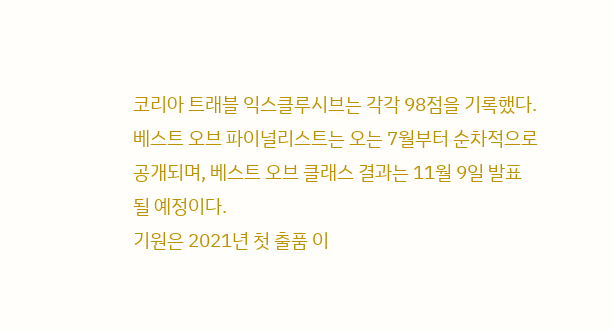코리아 트래블 익스클루시브는 각각 98점을 기록했다. 베스트 오브 파이널리스트는 오는 7월부터 순차적으로 공개되며, 베스트 오브 클래스 결과는 11월 9일 발표될 예정이다.
기원은 2021년 첫 출품 이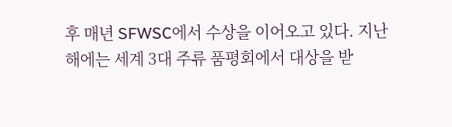후 매년 SFWSC에서 수상을 이어오고 있다. 지난해에는 세계 3대 주류 품평회에서 대상을 받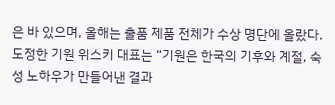은 바 있으며, 올해는 출품 제품 전체가 수상 명단에 올랐다.
도정한 기원 위스키 대표는 “기원은 한국의 기후와 계절, 숙성 노하우가 만들어낸 결과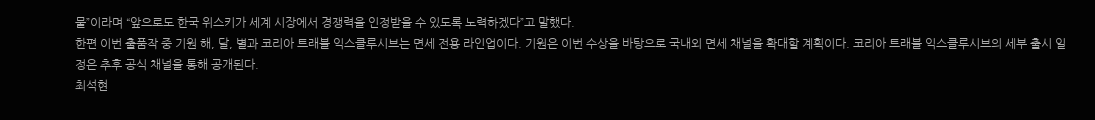물”이라며 “앞으로도 한국 위스키가 세계 시장에서 경쟁력을 인정받을 수 있도록 노력하겠다”고 말했다.
한편 이번 출품작 중 기원 해, 달, 별과 코리아 트래블 익스클루시브는 면세 전용 라인업이다. 기원은 이번 수상을 바탕으로 국내외 면세 채널을 확대할 계획이다. 코리아 트래블 익스클루시브의 세부 출시 일정은 추후 공식 채널을 통해 공개된다.
최석현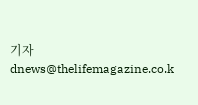기자 dnews@thelifemagazine.co.k